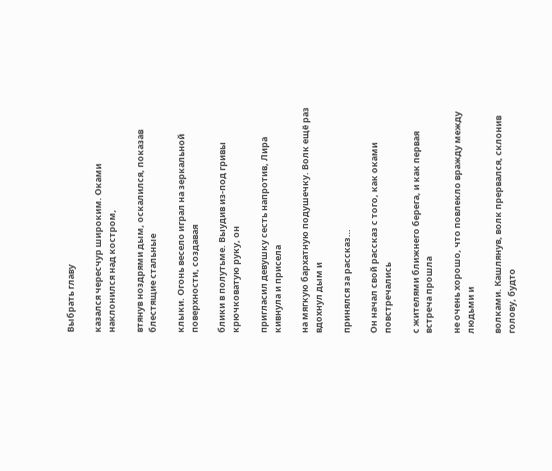Выбрать главу

казался чересчур широким. Оками наклонился над костром,

втянув ноздрями дым, оскалился, показав блестящие стальные

клыки. Огонь весело играл на зеркальной поверхности, создавая

блики в полутьме. Выудив из-под гривы крючковатую руку, он

пригласил девушку сесть напротив, Лира кивнула и присела

на мягкую бархатную подушечку. Волк ещё раз вдохнул дым и

принялся за рассказ…

Он начал свой рассказ с того, как оками повстречались

с жителями ближнего берега, и как первая встреча прошла

не очень хорошо, что повлекло вражду между людьми и

волками. Кашлянув, волк прервался, склонив голову, будто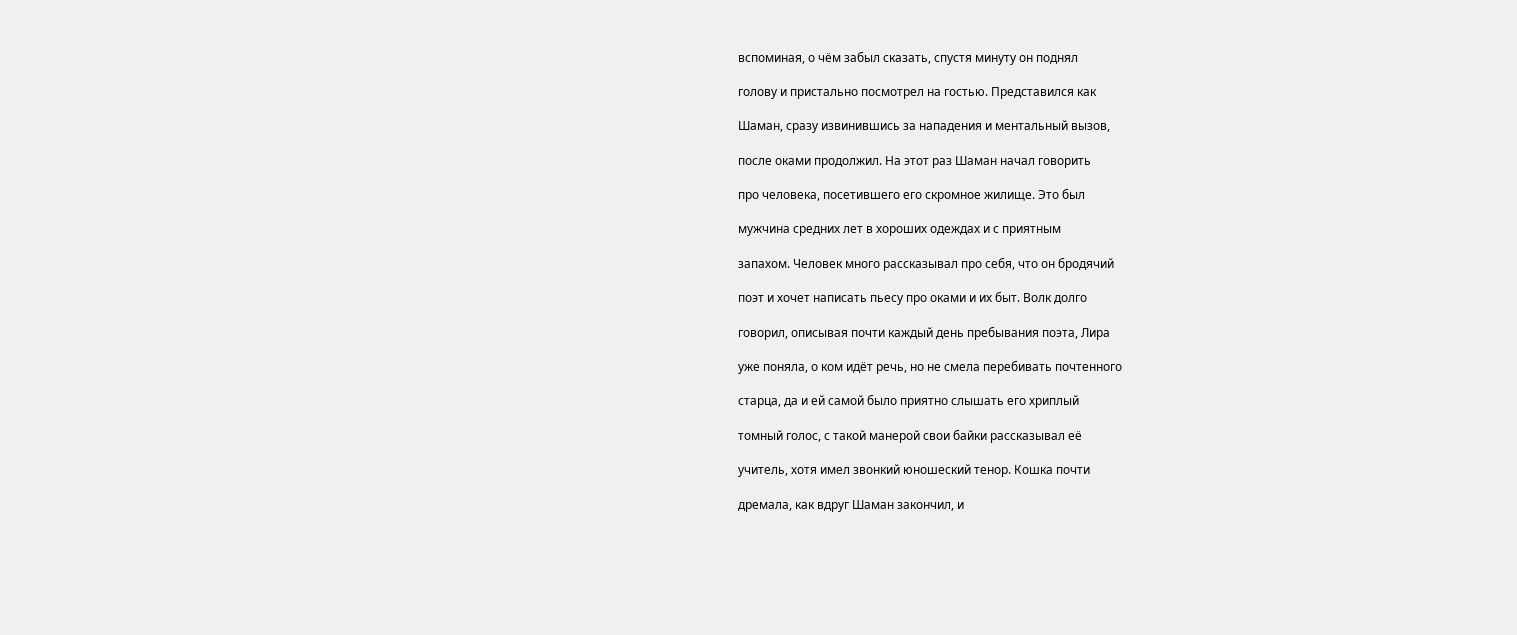вспоминая, о чём забыл сказать, спустя минуту он поднял

голову и пристально посмотрел на гостью. Представился как

Шаман, сразу извинившись за нападения и ментальный вызов,

после оками продолжил. На этот раз Шаман начал говорить

про человека, посетившего его скромное жилище. Это был

мужчина средних лет в хороших одеждах и с приятным

запахом. Человек много рассказывал про себя, что он бродячий

поэт и хочет написать пьесу про оками и их быт. Волк долго

говорил, описывая почти каждый день пребывания поэта, Лира

уже поняла, о ком идёт речь, но не смела перебивать почтенного

старца, да и ей самой было приятно слышать его хриплый

томный голос, с такой манерой свои байки рассказывал её

учитель, хотя имел звонкий юношеский тенор. Кошка почти

дремала, как вдруг Шаман закончил, и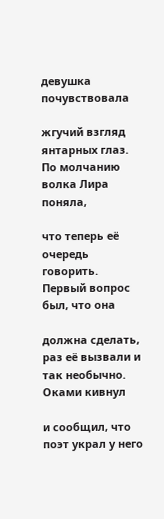девушка почувствовала

жгучий взгляд янтарных глаз. По молчанию волка Лира поняла,

что теперь её очередь говорить. Первый вопрос был, что она

должна сделать, раз её вызвали и так необычно. Оками кивнул

и сообщил, что поэт украл у него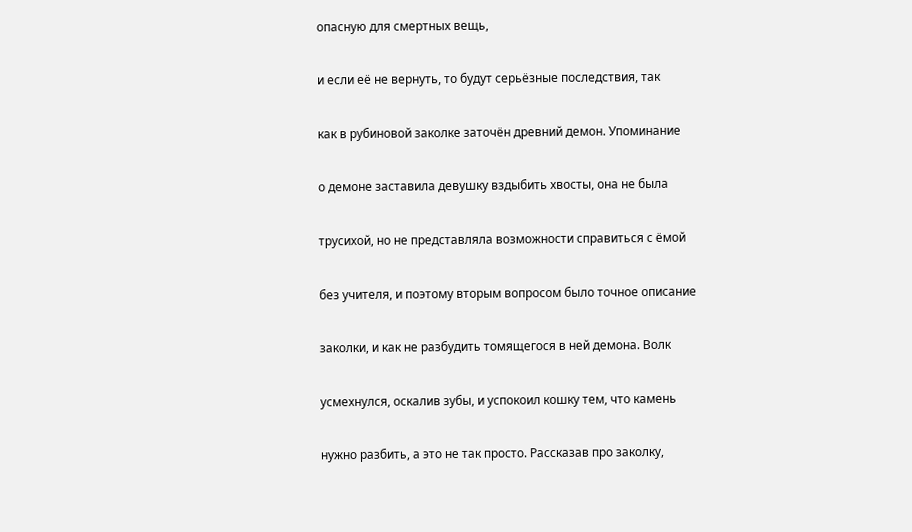опасную для смертных вещь,

и если её не вернуть, то будут серьёзные последствия, так

как в рубиновой заколке заточён древний демон. Упоминание

о демоне заставила девушку вздыбить хвосты, она не была

трусихой, но не представляла возможности справиться с ёмой

без учителя, и поэтому вторым вопросом было точное описание

заколки, и как не разбудить томящегося в ней демона. Волк

усмехнулся, оскалив зубы, и успокоил кошку тем, что камень

нужно разбить, а это не так просто. Рассказав про заколку,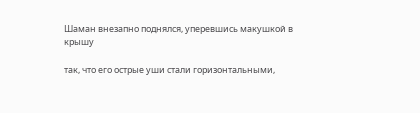Шаман внезапно поднялся, уперевшись макушкой в крышу

так, что его острые уши стали горизонтальными,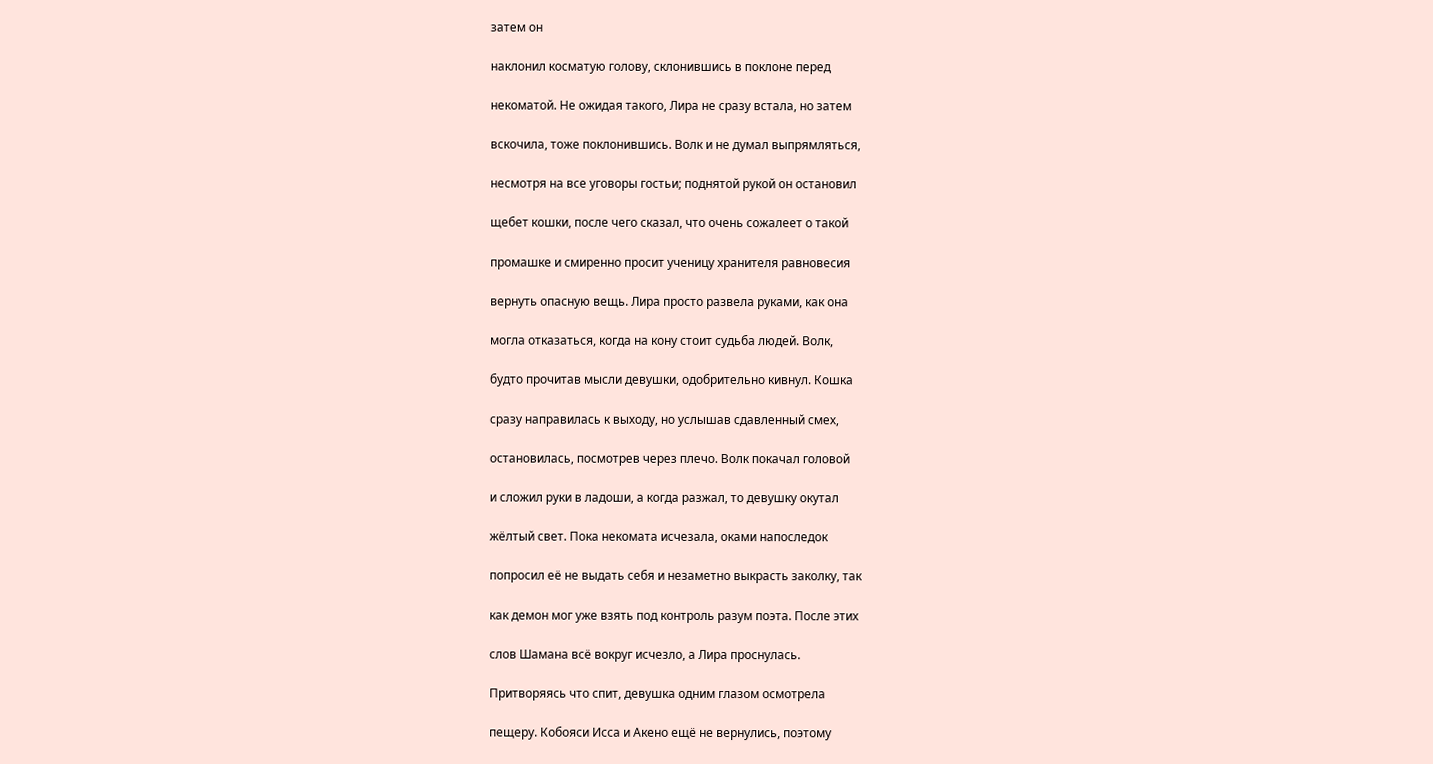затем он

наклонил косматую голову, склонившись в поклоне перед

некоматой. Не ожидая такого, Лира не сразу встала, но затем

вскочила, тоже поклонившись. Волк и не думал выпрямляться,

несмотря на все уговоры гостьи; поднятой рукой он остановил

щебет кошки, после чего сказал, что очень сожалеет о такой

промашке и смиренно просит ученицу хранителя равновесия

вернуть опасную вещь. Лира просто развела руками, как она

могла отказаться, когда на кону стоит судьба людей. Волк,

будто прочитав мысли девушки, одобрительно кивнул. Кошка

сразу направилась к выходу, но услышав сдавленный смех,

остановилась, посмотрев через плечо. Волк покачал головой

и сложил руки в ладоши, а когда разжал, то девушку окутал

жёлтый свет. Пока некомата исчезала, оками напоследок

попросил её не выдать себя и незаметно выкрасть заколку, так

как демон мог уже взять под контроль разум поэта. После этих

слов Шамана всё вокруг исчезло, а Лира проснулась.

Притворяясь что спит, девушка одним глазом осмотрела

пещеру. Кобояси Исса и Акено ещё не вернулись, поэтому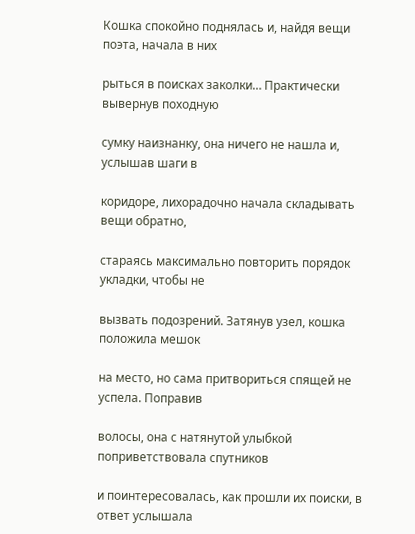Кошка спокойно поднялась и, найдя вещи поэта, начала в них

рыться в поисках заколки… Практически вывернув походную

сумку наизнанку, она ничего не нашла и, услышав шаги в

коридоре, лихорадочно начала складывать вещи обратно,

стараясь максимально повторить порядок укладки, чтобы не

вызвать подозрений. Затянув узел, кошка положила мешок

на место, но сама притвориться спящей не успела. Поправив

волосы, она с натянутой улыбкой поприветствовала спутников

и поинтересовалась, как прошли их поиски, в ответ услышала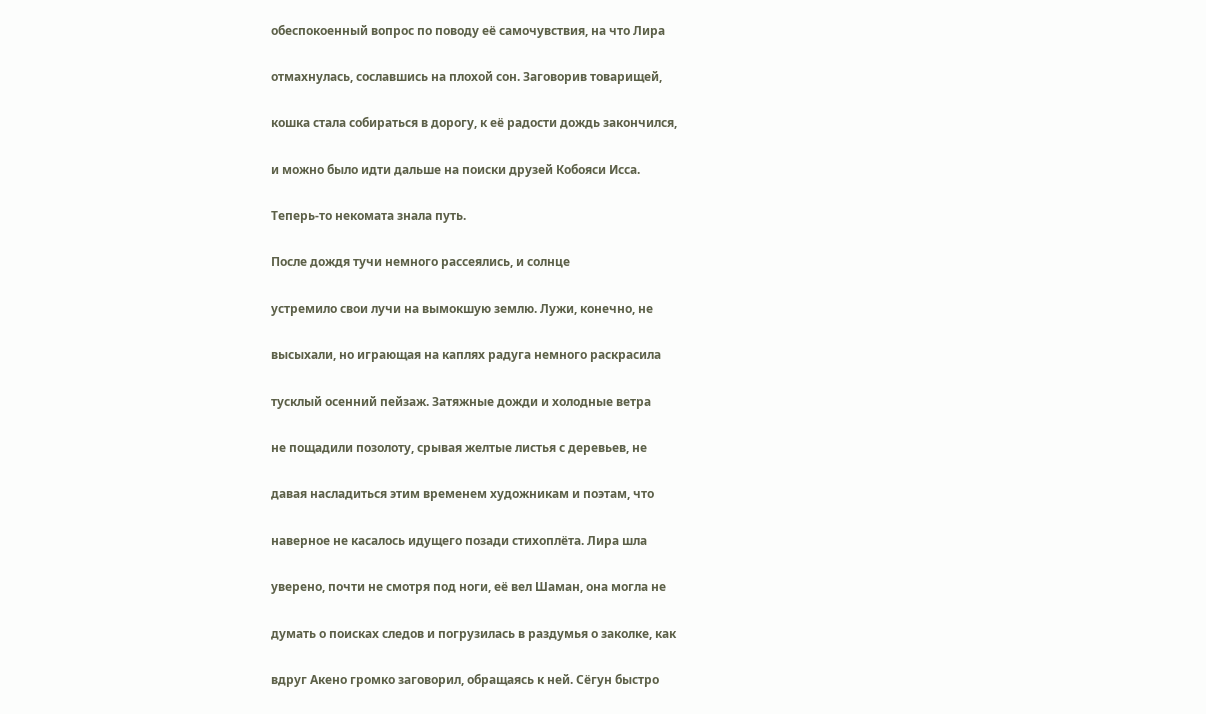обеспокоенный вопрос по поводу её самочувствия, на что Лира

отмахнулась, сославшись на плохой сон. Заговорив товарищей,

кошка стала собираться в дорогу, к её радости дождь закончился,

и можно было идти дальше на поиски друзей Кобояси Исса.

Теперь-то некомата знала путь.

После дождя тучи немного рассеялись, и солнце

устремило свои лучи на вымокшую землю. Лужи, конечно, не

высыхали, но играющая на каплях радуга немного раскрасила

тусклый осенний пейзаж. Затяжные дожди и холодные ветра

не пощадили позолоту, срывая желтые листья с деревьев, не

давая насладиться этим временем художникам и поэтам, что

наверное не касалось идущего позади стихоплёта. Лира шла

уверено, почти не смотря под ноги, её вел Шаман, она могла не

думать о поисках следов и погрузилась в раздумья о заколке, как

вдруг Акено громко заговорил, обращаясь к ней. Сёгун быстро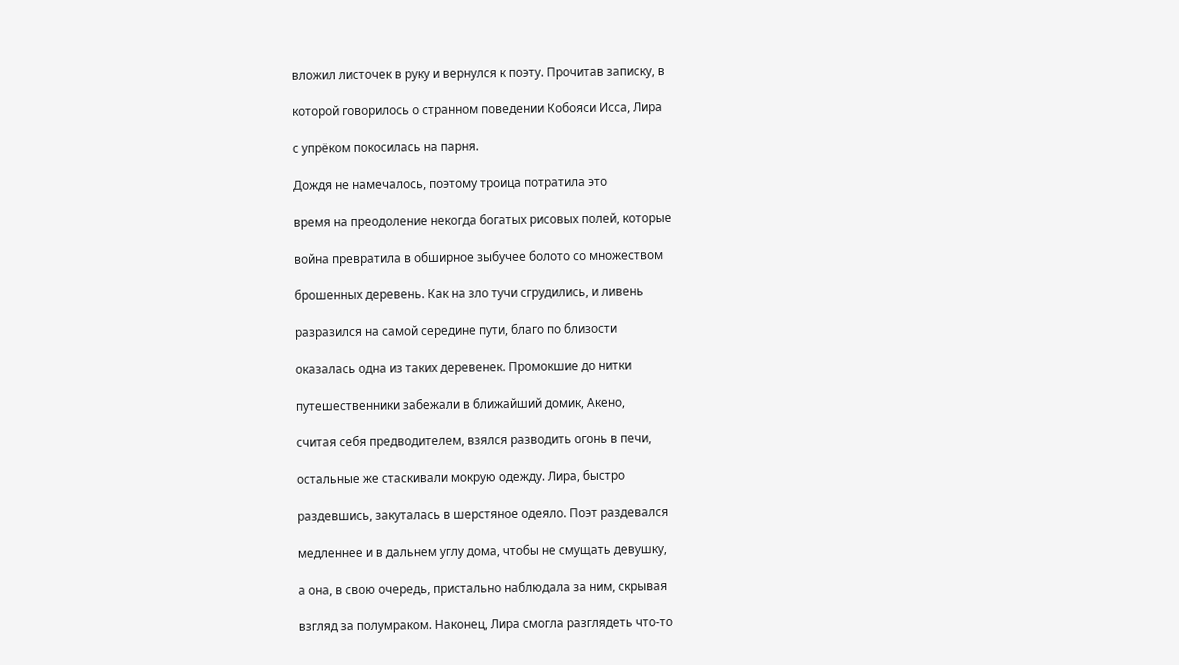вложил листочек в руку и вернулся к поэту. Прочитав записку, в

которой говорилось о странном поведении Кобояси Исса, Лира

с упрёком покосилась на парня.

Дождя не намечалось, поэтому троица потратила это

время на преодоление некогда богатых рисовых полей, которые

война превратила в обширное зыбучее болото со множеством

брошенных деревень. Как на зло тучи сгрудились, и ливень

разразился на самой середине пути, благо по близости

оказалась одна из таких деревенек. Промокшие до нитки

путешественники забежали в ближайший домик, Акено,

считая себя предводителем, взялся разводить огонь в печи,

остальные же стаскивали мокрую одежду. Лира, быстро

раздевшись, закуталась в шерстяное одеяло. Поэт раздевался

медленнее и в дальнем углу дома, чтобы не смущать девушку,

а она, в свою очередь, пристально наблюдала за ним, скрывая

взгляд за полумраком. Наконец, Лира смогла разглядеть что-то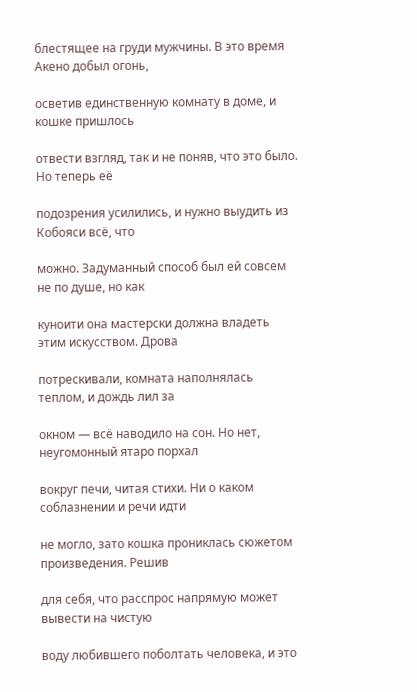блестящее на груди мужчины. В это время Акено добыл огонь,

осветив единственную комнату в доме, и кошке пришлось

отвести взгляд, так и не поняв, что это было. Но теперь её

подозрения усилились, и нужно выудить из Кобояси всё, что

можно. Задуманный способ был ей совсем не по душе, но как

куноити она мастерски должна владеть этим искусством. Дрова

потрескивали, комната наполнялась теплом, и дождь лил за

окном — всё наводило на сон. Но нет, неугомонный ятаро порхал

вокруг печи, читая стихи. Ни о каком соблазнении и речи идти

не могло, зато кошка прониклась сюжетом произведения. Решив

для себя, что расспрос напрямую может вывести на чистую

воду любившего поболтать человека, и это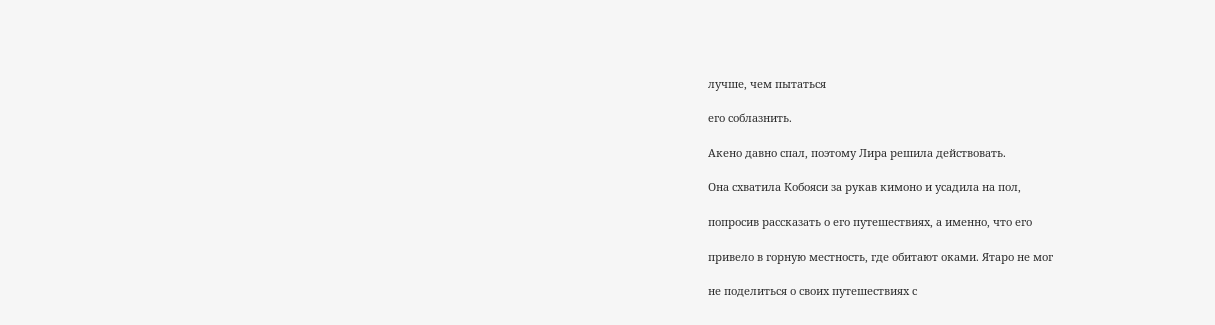лучше, чем пытаться

его соблазнить.

Акено давно спал, поэтому Лира решила действовать.

Она схватила Кобояси за рукав кимоно и усадила на пол,

попросив рассказать о его путешествиях, а именно, что его

привело в горную местность, где обитают оками. Ятаро не мог

не поделиться о своих путешествиях с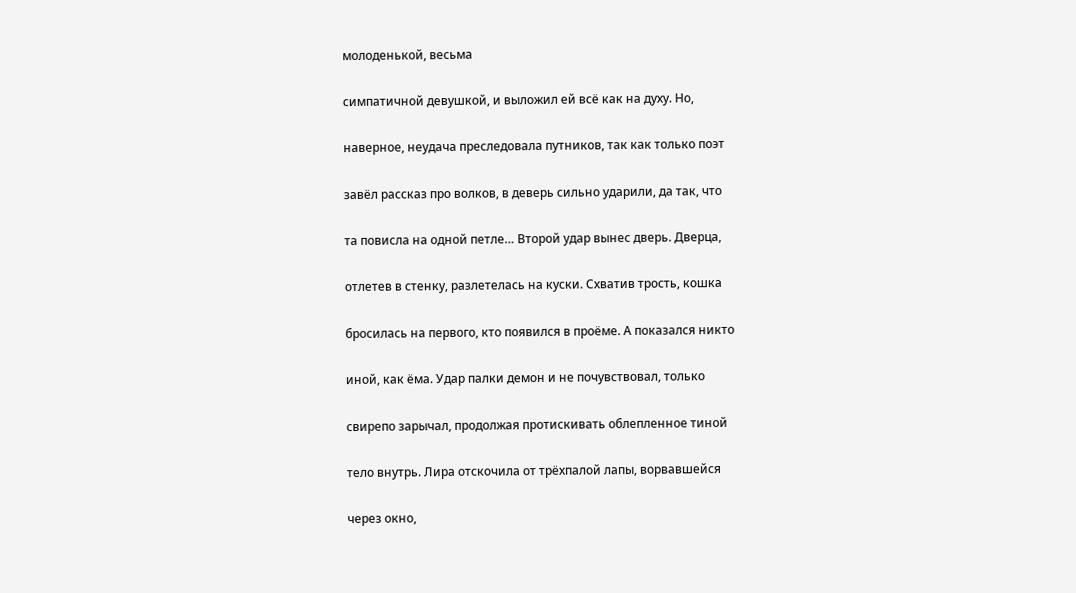молоденькой, весьма

симпатичной девушкой, и выложил ей всё как на духу. Но,

наверное, неудача преследовала путников, так как только поэт

завёл рассказ про волков, в деверь сильно ударили, да так, что

та повисла на одной петле… Второй удар вынес дверь. Дверца,

отлетев в стенку, разлетелась на куски. Схватив трость, кошка

бросилась на первого, кто появился в проёме. А показался никто

иной, как ёма. Удар палки демон и не почувствовал, только

свирепо зарычал, продолжая протискивать облепленное тиной

тело внутрь. Лира отскочила от трёхпалой лапы, ворвавшейся

через окно,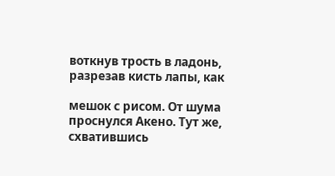воткнув трость в ладонь, разрезав кисть лапы, как

мешок с рисом. От шума проснулся Акено. Тут же, схватившись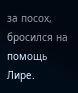за посох, бросился на помощь Лире.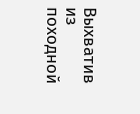Выхватив из походной